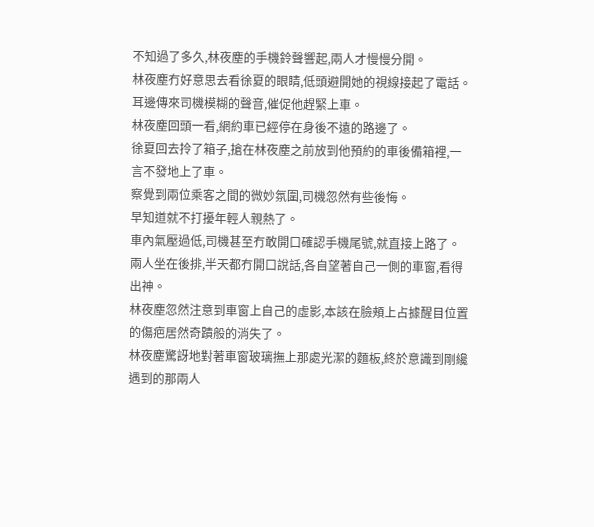不知過了多久,林夜塵的手機鈴聲響起,兩人才慢慢分開。
林夜塵冇好意思去看徐夏的眼睛,低頭避開她的視線接起了電話。
耳邊傳來司機模糊的聲音,催促他趕緊上車。
林夜塵回頭一看,網約車已經停在身後不遠的路邊了。
徐夏回去拎了箱子,搶在林夜塵之前放到他預約的車後備箱裡,一言不發地上了車。
察覺到兩位乘客之間的微妙氛圍,司機忽然有些後悔。
早知道就不打擾年輕人親熱了。
車內氣壓過低,司機甚至冇敢開口確認手機尾號,就直接上路了。
兩人坐在後排,半天都冇開口說話,各自望著自己一側的車窗,看得出神。
林夜塵忽然注意到車窗上自己的虛影,本該在臉頰上占據醒目位置的傷疤居然奇蹟般的消失了。
林夜塵驚訝地對著車窗玻璃撫上那處光潔的麵板,終於意識到剛纔遇到的那兩人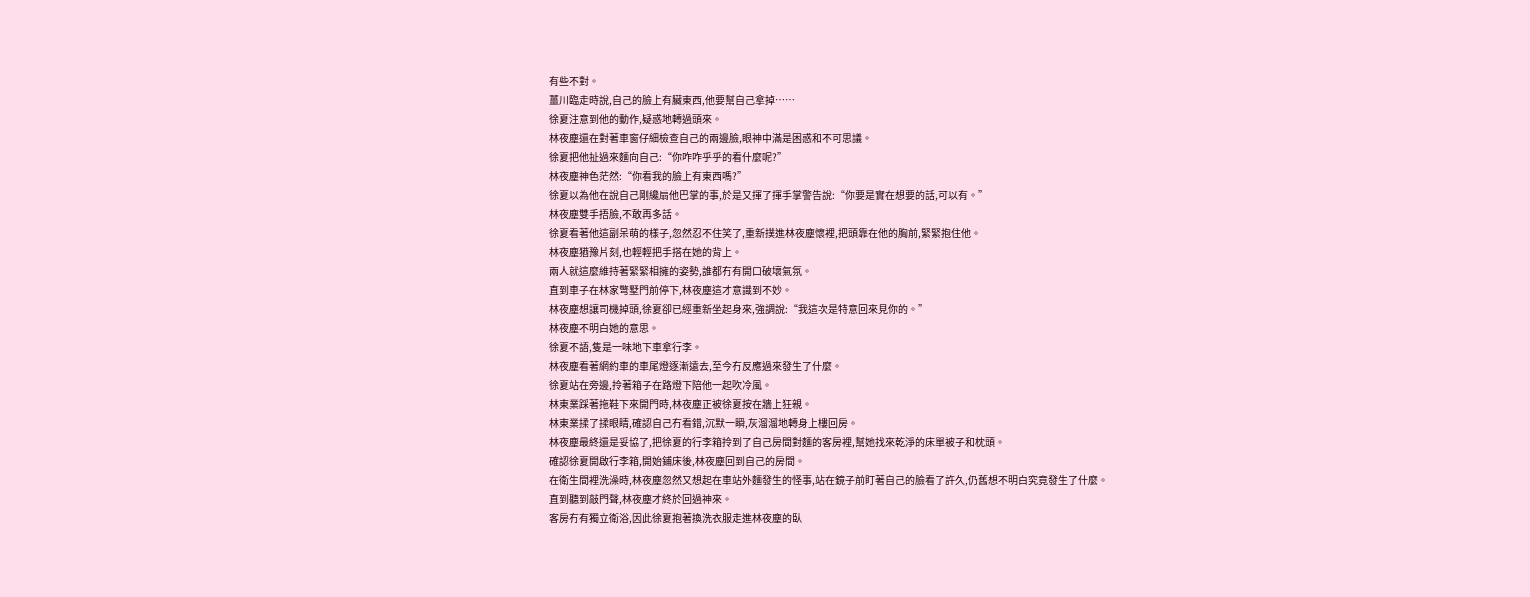有些不對。
薑川臨走時說,自己的臉上有臟東西,他要幫自己拿掉……
徐夏注意到他的動作,疑惑地轉過頭來。
林夜塵還在對著車窗仔細檢查自己的兩邊臉,眼神中滿是困惑和不可思議。
徐夏把他扯過來麵向自己:“你咋咋乎乎的看什麼呢?”
林夜塵神色茫然:“你看我的臉上有東西嗎?”
徐夏以為他在說自己剛纔扇他巴掌的事,於是又揮了揮手掌警告說:“你要是實在想要的話,可以有。”
林夜塵雙手捂臉,不敢再多話。
徐夏看著他這副呆萌的樣子,忽然忍不住笑了,重新撲進林夜塵懷裡,把頭靠在他的胸前,緊緊抱住他。
林夜塵猶豫片刻,也輕輕把手搭在她的背上。
兩人就這麼維持著緊緊相擁的姿勢,誰都冇有開口破壞氣氛。
直到車子在林家彆墅門前停下,林夜塵這才意識到不妙。
林夜塵想讓司機掉頭,徐夏卻已經重新坐起身來,強調說:“我這次是特意回來見你的。”
林夜塵不明白她的意思。
徐夏不語,隻是一味地下車拿行李。
林夜塵看著網約車的車尾燈逐漸遠去,至今冇反應過來發生了什麼。
徐夏站在旁邊,拎著箱子在路燈下陪他一起吹冷風。
林東業踩著拖鞋下來開門時,林夜塵正被徐夏按在牆上狂親。
林東業揉了揉眼睛,確認自己冇看錯,沉默一瞬,灰溜溜地轉身上樓回房。
林夜塵最終還是妥協了,把徐夏的行李箱拎到了自己房間對麵的客房裡,幫她找來乾淨的床單被子和枕頭。
確認徐夏開啟行李箱,開始鋪床後,林夜塵回到自己的房間。
在衛生間裡洗澡時,林夜塵忽然又想起在車站外麵發生的怪事,站在鏡子前盯著自己的臉看了許久,仍舊想不明白究竟發生了什麼。
直到聽到敲門聲,林夜塵才終於回過神來。
客房冇有獨立衛浴,因此徐夏抱著換洗衣服走進林夜塵的臥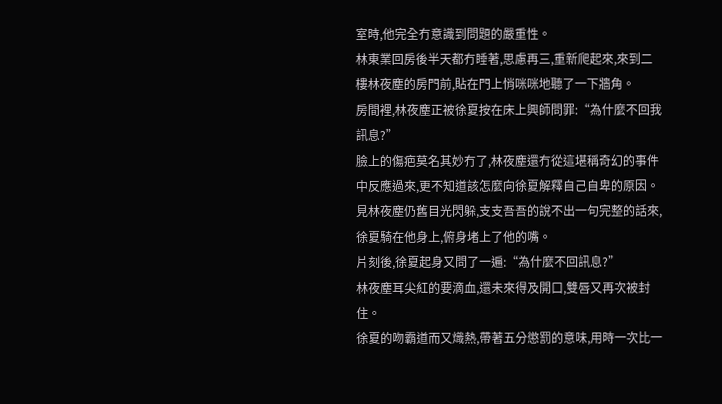室時,他完全冇意識到問題的嚴重性。
林東業回房後半天都冇睡著,思慮再三,重新爬起來,來到二樓林夜塵的房門前,貼在門上悄咪咪地聽了一下牆角。
房間裡,林夜塵正被徐夏按在床上興師問罪:“為什麼不回我訊息?”
臉上的傷疤莫名其妙冇了,林夜塵還冇從這堪稱奇幻的事件中反應過來,更不知道該怎麼向徐夏解釋自己自卑的原因。
見林夜塵仍舊目光閃躲,支支吾吾的說不出一句完整的話來,徐夏騎在他身上,俯身堵上了他的嘴。
片刻後,徐夏起身又問了一遍:“為什麼不回訊息?”
林夜塵耳尖紅的要滴血,還未來得及開口,雙唇又再次被封住。
徐夏的吻霸道而又熾熱,帶著五分懲罰的意味,用時一次比一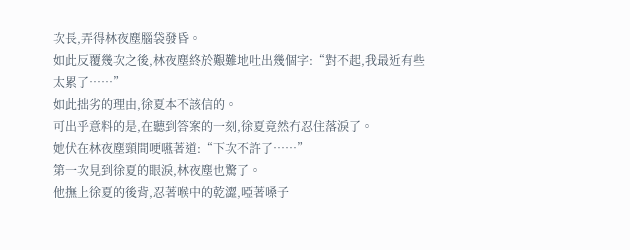次長,弄得林夜塵腦袋發昏。
如此反覆幾次之後,林夜塵終於艱難地吐出幾個字:“對不起,我最近有些太累了……”
如此拙劣的理由,徐夏本不該信的。
可出乎意料的是,在聽到答案的一刻,徐夏竟然冇忍住落淚了。
她伏在林夜塵頸間哽嚥著道:“下次不許了……”
第一次見到徐夏的眼淚,林夜塵也驚了。
他撫上徐夏的後背,忍著喉中的乾澀,啞著嗓子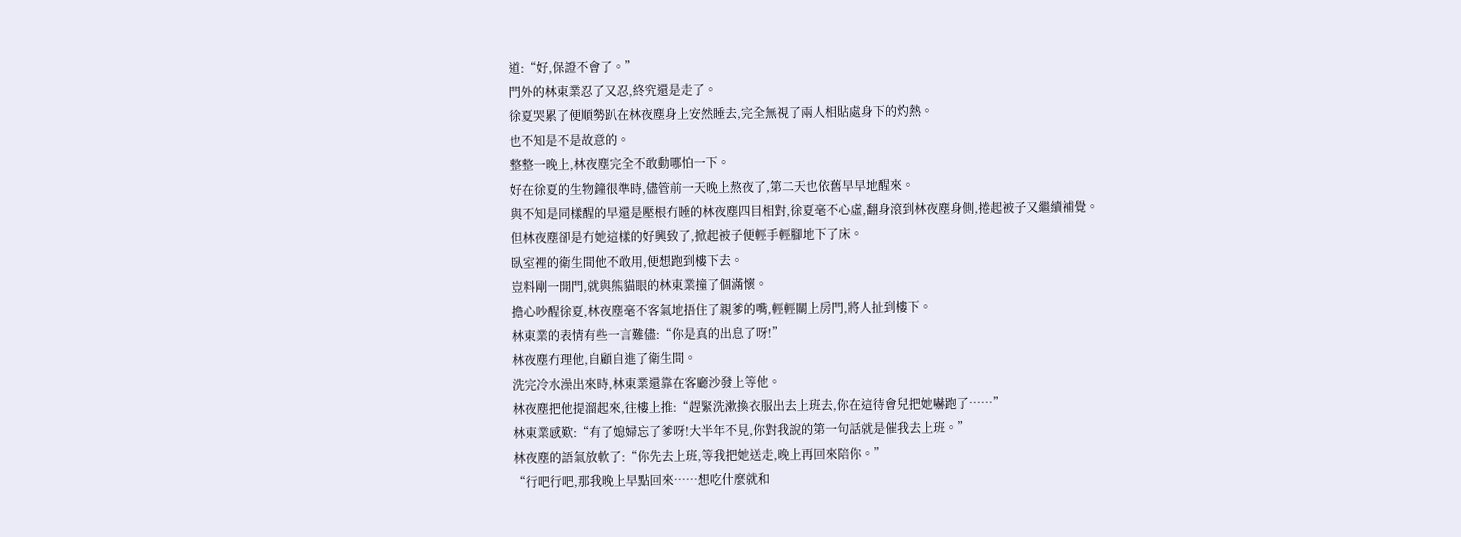道:“好,保證不會了。”
門外的林東業忍了又忍,終究還是走了。
徐夏哭累了便順勢趴在林夜塵身上安然睡去,完全無視了兩人相貼處身下的灼熱。
也不知是不是故意的。
整整一晚上,林夜塵完全不敢動哪怕一下。
好在徐夏的生物鐘很準時,儘管前一天晚上熬夜了,第二天也依舊早早地醒來。
與不知是同樣醒的早還是壓根冇睡的林夜塵四目相對,徐夏毫不心虛,翻身滾到林夜塵身側,捲起被子又繼續補覺。
但林夜塵卻是冇她這樣的好興致了,掀起被子便輕手輕腳地下了床。
臥室裡的衛生間他不敢用,便想跑到樓下去。
豈料剛一開門,就與熊貓眼的林東業撞了個滿懷。
擔心吵醒徐夏,林夜塵毫不客氣地捂住了親爹的嘴,輕輕關上房門,將人扯到樓下。
林東業的表情有些一言難儘:“你是真的出息了呀!”
林夜塵冇理他,自顧自進了衛生間。
洗完冷水澡出來時,林東業還靠在客廳沙發上等他。
林夜塵把他提溜起來,往樓上推:“趕緊洗漱換衣服出去上班去,你在這待會兒把她嚇跑了……”
林東業感歎:“有了媳婦忘了爹呀!大半年不見,你對我說的第一句話就是催我去上班。”
林夜塵的語氣放軟了:“你先去上班,等我把她送走,晚上再回來陪你。”
“行吧行吧,那我晚上早點回來……想吃什麼就和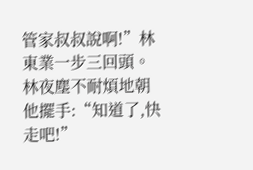管家叔叔說啊!”林東業一步三回頭。
林夜塵不耐煩地朝他擺手:“知道了,快走吧!”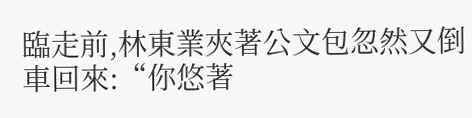臨走前,林東業夾著公文包忽然又倒車回來:“你悠著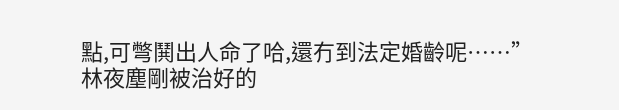點,可彆鬨出人命了哈,還冇到法定婚齡呢……”
林夜塵剛被治好的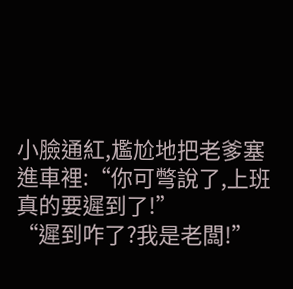小臉通紅,尷尬地把老爹塞進車裡:“你可彆說了,上班真的要遲到了!”
“遲到咋了?我是老闆!”